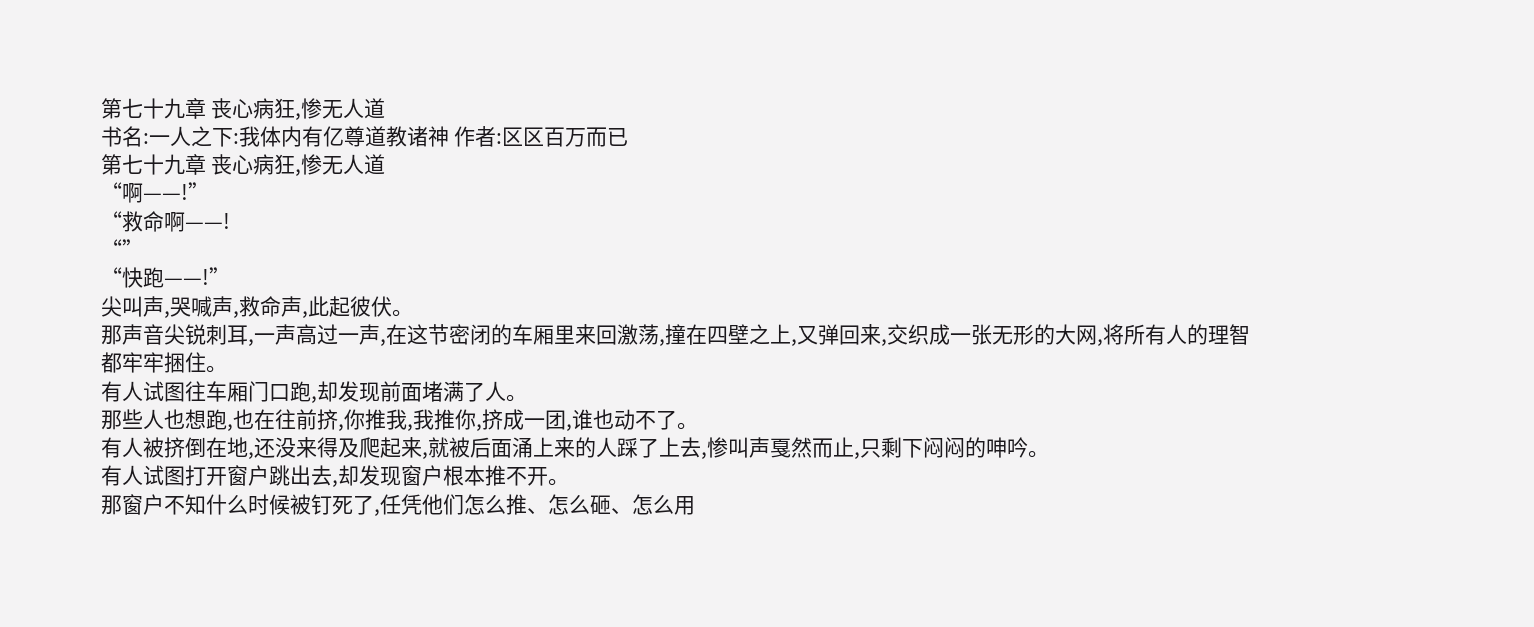第七十九章 丧心病狂,惨无人道
书名:一人之下:我体内有亿尊道教诸神 作者:区区百万而已
第七十九章 丧心病狂,惨无人道
“啊——!”
“救命啊——!
“”
“快跑——!”
尖叫声,哭喊声,救命声,此起彼伏。
那声音尖锐刺耳,一声高过一声,在这节密闭的车厢里来回激荡,撞在四壁之上,又弹回来,交织成一张无形的大网,将所有人的理智都牢牢捆住。
有人试图往车厢门口跑,却发现前面堵满了人。
那些人也想跑,也在往前挤,你推我,我推你,挤成一团,谁也动不了。
有人被挤倒在地,还没来得及爬起来,就被后面涌上来的人踩了上去,惨叫声戛然而止,只剩下闷闷的呻吟。
有人试图打开窗户跳出去,却发现窗户根本推不开。
那窗户不知什么时候被钉死了,任凭他们怎么推、怎么砸、怎么用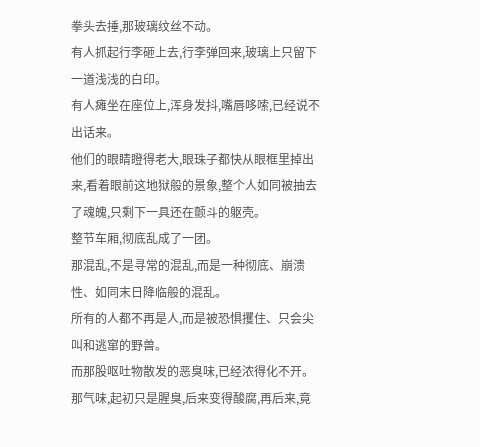拳头去捶,那玻璃纹丝不动。
有人抓起行李砸上去,行李弹回来,玻璃上只留下一道浅浅的白印。
有人瘫坐在座位上,浑身发抖,嘴唇哆嗦,已经说不出话来。
他们的眼睛瞪得老大,眼珠子都快从眼框里掉出来,看着眼前这地狱般的景象,整个人如同被抽去了魂魄,只剩下一具还在颤斗的躯壳。
整节车厢,彻底乱成了一团。
那混乱,不是寻常的混乱,而是一种彻底、崩溃性、如同末日降临般的混乱。
所有的人都不再是人,而是被恐惧攫住、只会尖叫和逃窜的野兽。
而那股呕吐物散发的恶臭味,已经浓得化不开。
那气味,起初只是腥臭,后来变得酸腐,再后来,竟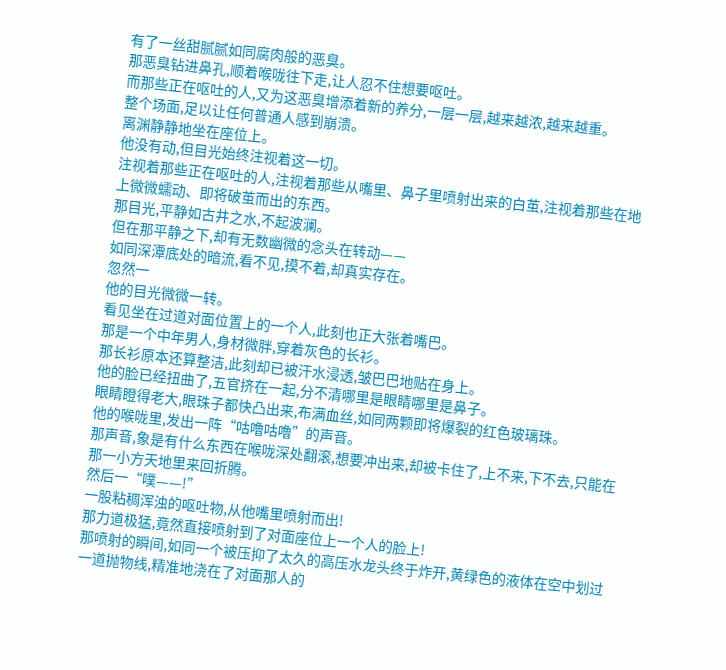有了一丝甜腻腻如同腐肉般的恶臭。
那恶臭钻进鼻孔,顺着喉咙往下走,让人忍不住想要呕吐。
而那些正在呕吐的人,又为这恶臭增添着新的养分,一层一层,越来越浓,越来越重。
整个场面,足以让任何普通人感到崩溃。
离渊静静地坐在座位上。
他没有动,但目光始终注视着这一切。
注视着那些正在呕吐的人,注视着那些从嘴里、鼻子里喷射出来的白茧,注视着那些在地上微微蠕动、即将破茧而出的东西。
那目光,平静如古井之水,不起波澜。
但在那平静之下,却有无数幽微的念头在转动——
如同深潭底处的暗流,看不见,摸不着,却真实存在。
忽然一
他的目光微微一转。
看见坐在过道对面位置上的一个人,此刻也正大张着嘴巴。
那是一个中年男人,身材微胖,穿着灰色的长衫。
那长衫原本还算整洁,此刻却已被汗水浸透,皱巴巴地贴在身上。
他的脸已经扭曲了,五官挤在一起,分不清哪里是眼睛哪里是鼻子。
眼睛瞪得老大,眼珠子都快凸出来,布满血丝,如同两颗即将爆裂的红色玻璃珠。
他的喉咙里,发出一阵“咕噜咕噜”的声音。
那声音,象是有什么东西在喉咙深处翻滚,想要冲出来,却被卡住了,上不来,下不去,只能在那一小方天地里来回折腾。
然后一“噗——!”
一股粘稠浑浊的呕吐物,从他嘴里喷射而出!
那力道极猛,竟然直接喷射到了对面座位上一个人的脸上!
那喷射的瞬间,如同一个被压抑了太久的高压水龙头终于炸开,黄绿色的液体在空中划过一道抛物线,精准地浇在了对面那人的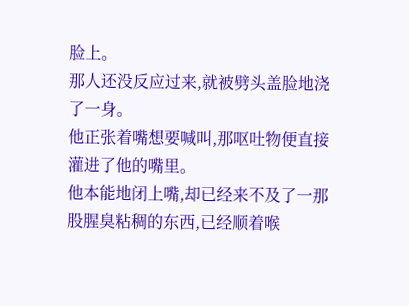脸上。
那人还没反应过来,就被劈头盖脸地浇了一身。
他正张着嘴想要喊叫,那呕吐物便直接灌进了他的嘴里。
他本能地闭上嘴,却已经来不及了一那股腥臭粘稠的东西,已经顺着喉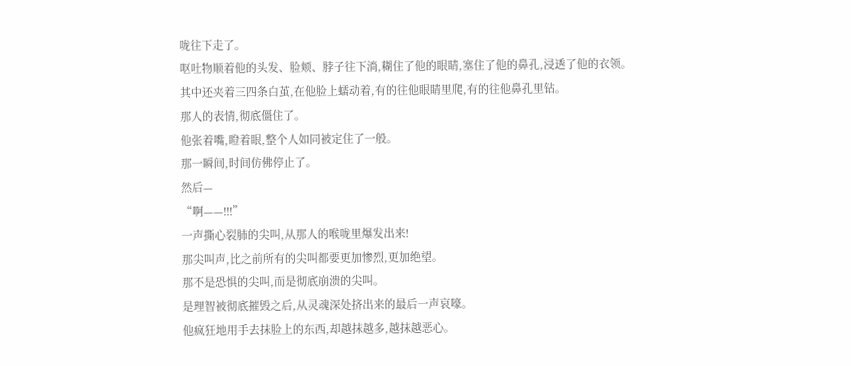咙往下走了。
呕吐物顺着他的头发、脸颊、脖子往下淌,糊住了他的眼睛,塞住了他的鼻孔,浸透了他的衣领。
其中还夹着三四条白茧,在他脸上蠕动着,有的往他眼睛里爬,有的往他鼻孔里钻。
那人的表情,彻底僵住了。
他张着嘴,瞪着眼,整个人如同被定住了一般。
那一瞬间,时间仿佛停止了。
然后—
“啊——!!!”
一声撕心裂肺的尖叫,从那人的喉咙里爆发出来!
那尖叫声,比之前所有的尖叫都要更加惨烈,更加绝望。
那不是恐惧的尖叫,而是彻底崩溃的尖叫。
是理智被彻底摧毁之后,从灵魂深处挤出来的最后一声哀嚎。
他疯狂地用手去抹脸上的东西,却越抹越多,越抹越恶心。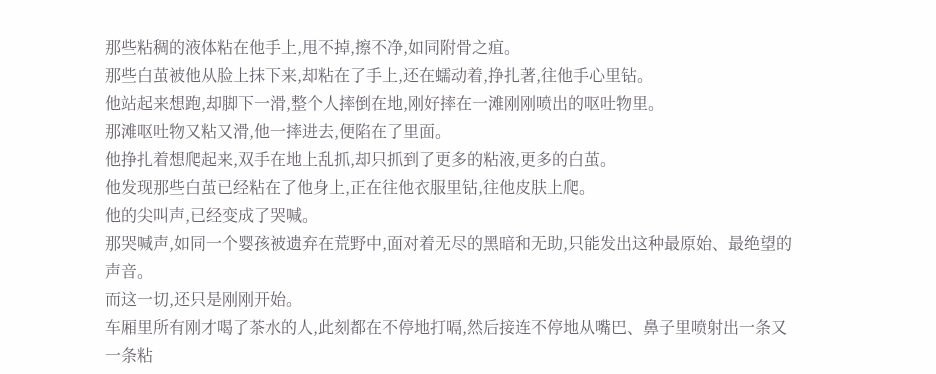那些粘稠的液体粘在他手上,甩不掉,擦不净,如同附骨之疽。
那些白茧被他从脸上抹下来,却粘在了手上,还在蠕动着,挣扎著,往他手心里钻。
他站起来想跑,却脚下一滑,整个人摔倒在地,刚好摔在一滩刚刚喷出的呕吐物里。
那滩呕吐物又粘又滑,他一摔进去,便陷在了里面。
他挣扎着想爬起来,双手在地上乱抓,却只抓到了更多的粘液,更多的白茧。
他发现那些白茧已经粘在了他身上,正在往他衣服里钻,往他皮肤上爬。
他的尖叫声,已经变成了哭喊。
那哭喊声,如同一个婴孩被遗弃在荒野中,面对着无尽的黑暗和无助,只能发出这种最原始、最绝望的声音。
而这一切,还只是刚刚开始。
车厢里所有刚才喝了茶水的人,此刻都在不停地打嗝,然后接连不停地从嘴巴、鼻子里喷射出一条又一条粘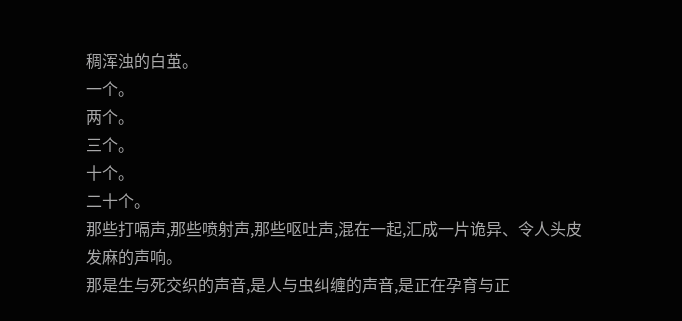稠浑浊的白茧。
一个。
两个。
三个。
十个。
二十个。
那些打嗝声,那些喷射声,那些呕吐声,混在一起,汇成一片诡异、令人头皮发麻的声响。
那是生与死交织的声音,是人与虫纠缠的声音,是正在孕育与正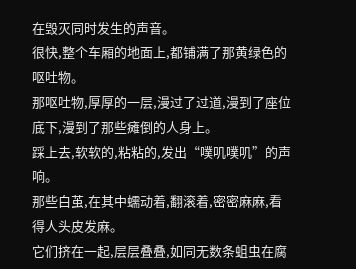在毁灭同时发生的声音。
很快,整个车厢的地面上,都铺满了那黄绿色的呕吐物。
那呕吐物,厚厚的一层,漫过了过道,漫到了座位底下,漫到了那些瘫倒的人身上。
踩上去,软软的,粘粘的,发出“噗叽噗叽”的声响。
那些白茧,在其中蠕动着,翻滚着,密密麻麻,看得人头皮发麻。
它们挤在一起,层层叠叠,如同无数条蛆虫在腐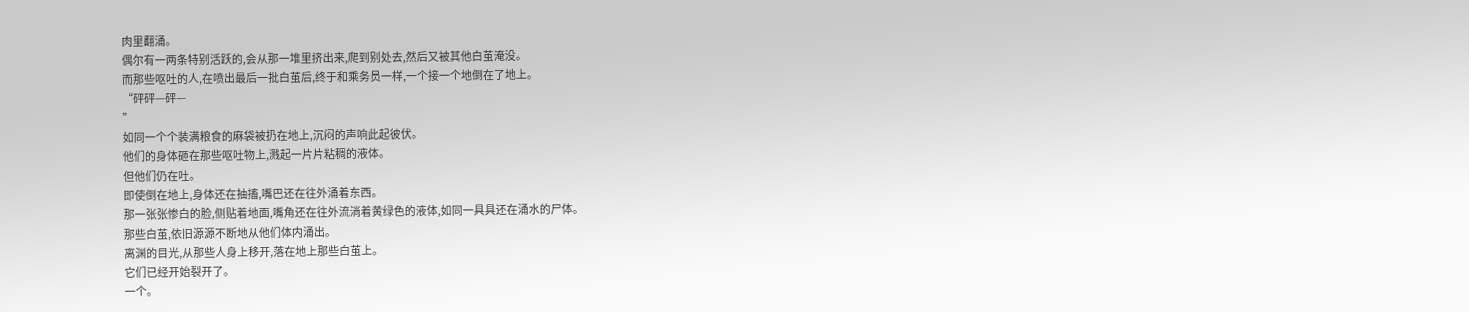肉里翻涌。
偶尔有一两条特别活跃的,会从那一堆里挤出来,爬到别处去,然后又被其他白茧淹没。
而那些呕吐的人,在喷出最后一批白茧后,终于和乘务员一样,一个接一个地倒在了地上。
“砰砰—砰—
”
如同一个个装满粮食的麻袋被扔在地上,沉闷的声响此起彼伏。
他们的身体砸在那些呕吐物上,溅起一片片粘稠的液体。
但他们仍在吐。
即使倒在地上,身体还在抽搐,嘴巴还在往外涌着东西。
那一张张惨白的脸,侧贴着地面,嘴角还在往外流淌着黄绿色的液体,如同一具具还在涌水的尸体。
那些白茧,依旧源源不断地从他们体内涌出。
离渊的目光,从那些人身上移开,落在地上那些白茧上。
它们已经开始裂开了。
一个。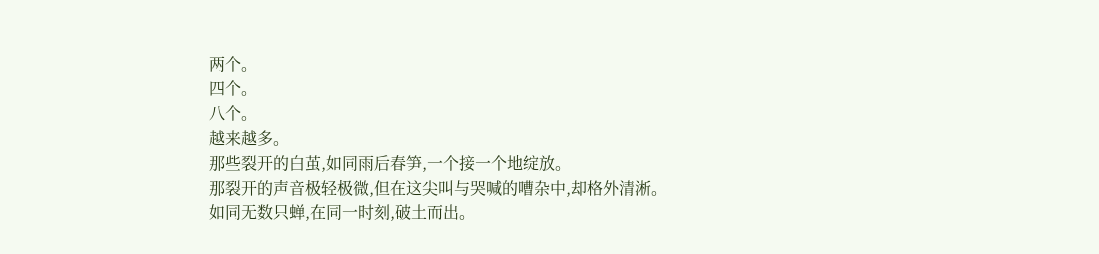两个。
四个。
八个。
越来越多。
那些裂开的白茧,如同雨后春笋,一个接一个地绽放。
那裂开的声音极轻极微,但在这尖叫与哭喊的嘈杂中,却格外清淅。
如同无数只蝉,在同一时刻,破土而出。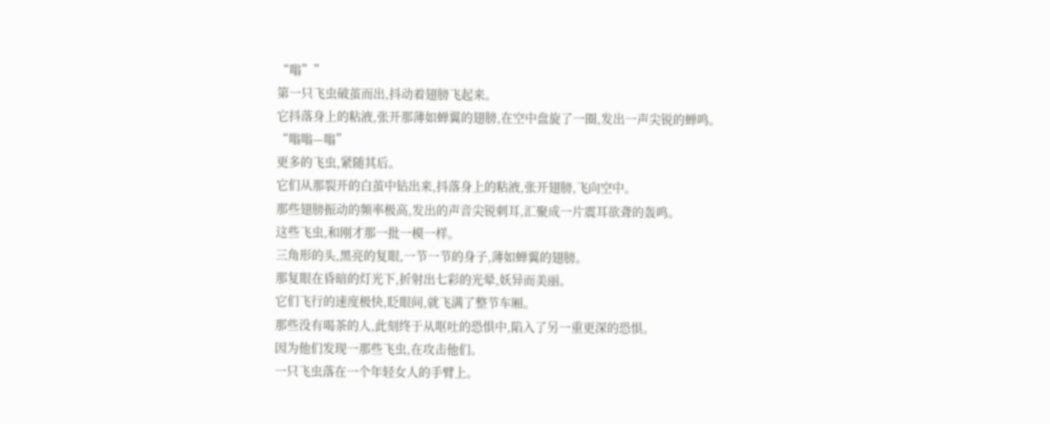“嗡””
第一只飞虫破茧而出,抖动着翅膀飞起来。
它抖落身上的粘液,张开那薄如蝉翼的翅膀,在空中盘旋了一圈,发出一声尖锐的蝉鸣。
“嗡嗡—嗡”
更多的飞虫,紧随其后。
它们从那裂开的白茧中钻出来,抖落身上的粘液,张开翅膀,飞向空中。
那些翅膀振动的频率极高,发出的声音尖锐刺耳,汇聚成一片震耳欲聋的轰鸣。
这些飞虫,和刚才那一批一模一样。
三角形的头,黑亮的复眼,一节一节的身子,薄如蝉翼的翅膀。
那复眼在昏暗的灯光下,折射出七彩的光晕,妖异而美丽。
它们飞行的速度极快,眨眼间,就飞满了整节车厢。
那些没有喝茶的人,此刻终于从呕吐的恐惧中,陷入了另一重更深的恐惧。
因为他们发现一那些飞虫,在攻击他们。
一只飞虫落在一个年轻女人的手臂上。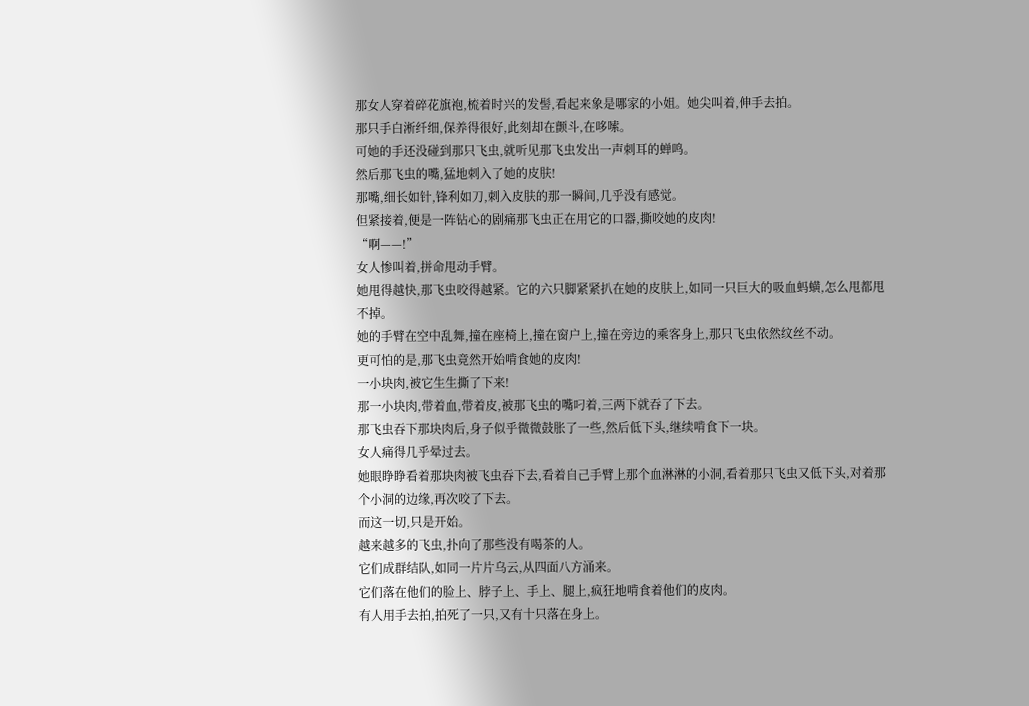那女人穿着碎花旗袍,梳着时兴的发髻,看起来象是哪家的小姐。她尖叫着,伸手去拍。
那只手白淅纤细,保养得很好,此刻却在颤斗,在哆嗦。
可她的手还没碰到那只飞虫,就听见那飞虫发出一声刺耳的蝉鸣。
然后那飞虫的嘴,猛地刺入了她的皮肤!
那嘴,细长如针,锋利如刀,刺入皮肤的那一瞬间,几乎没有感觉。
但紧接着,便是一阵钻心的剧痛那飞虫正在用它的口器,撕咬她的皮肉!
“啊——!”
女人惨叫着,拼命甩动手臂。
她甩得越快,那飞虫咬得越紧。它的六只脚紧紧扒在她的皮肤上,如同一只巨大的吸血蚂蟥,怎么甩都甩不掉。
她的手臂在空中乱舞,撞在座椅上,撞在窗户上,撞在旁边的乘客身上,那只飞虫依然纹丝不动。
更可怕的是,那飞虫竟然开始啃食她的皮肉!
一小块肉,被它生生撕了下来!
那一小块肉,带着血,带着皮,被那飞虫的嘴叼着,三两下就吞了下去。
那飞虫吞下那块肉后,身子似乎微微鼓胀了一些,然后低下头,继续啃食下一块。
女人痛得几乎晕过去。
她眼睁睁看着那块肉被飞虫吞下去,看着自己手臂上那个血淋淋的小洞,看着那只飞虫又低下头,对着那个小洞的边缘,再次咬了下去。
而这一切,只是开始。
越来越多的飞虫,扑向了那些没有喝茶的人。
它们成群结队,如同一片片乌云,从四面八方涌来。
它们落在他们的脸上、脖子上、手上、腿上,疯狂地啃食着他们的皮肉。
有人用手去拍,拍死了一只,又有十只落在身上。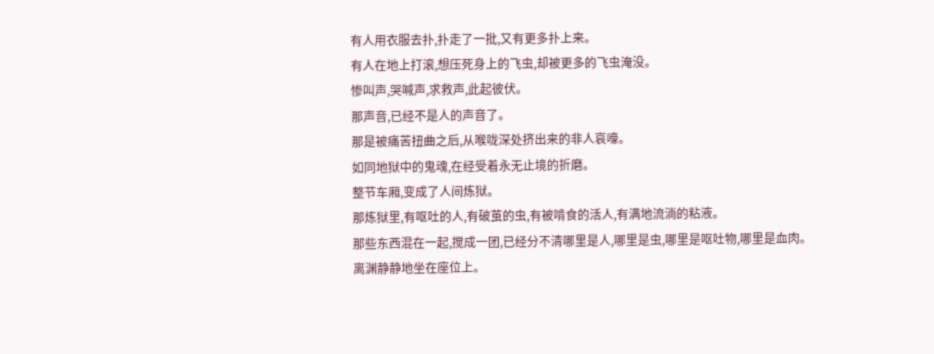有人用衣服去扑,扑走了一批,又有更多扑上来。
有人在地上打滚,想压死身上的飞虫,却被更多的飞虫淹没。
惨叫声,哭喊声,求救声,此起彼伏。
那声音,已经不是人的声音了。
那是被痛苦扭曲之后,从喉咙深处挤出来的非人哀嚎。
如同地狱中的鬼魂,在经受着永无止境的折磨。
整节车厢,变成了人间炼狱。
那炼狱里,有呕吐的人,有破茧的虫,有被啃食的活人,有满地流淌的粘液。
那些东西混在一起,搅成一团,已经分不清哪里是人,哪里是虫,哪里是呕吐物,哪里是血肉。
离渊静静地坐在座位上。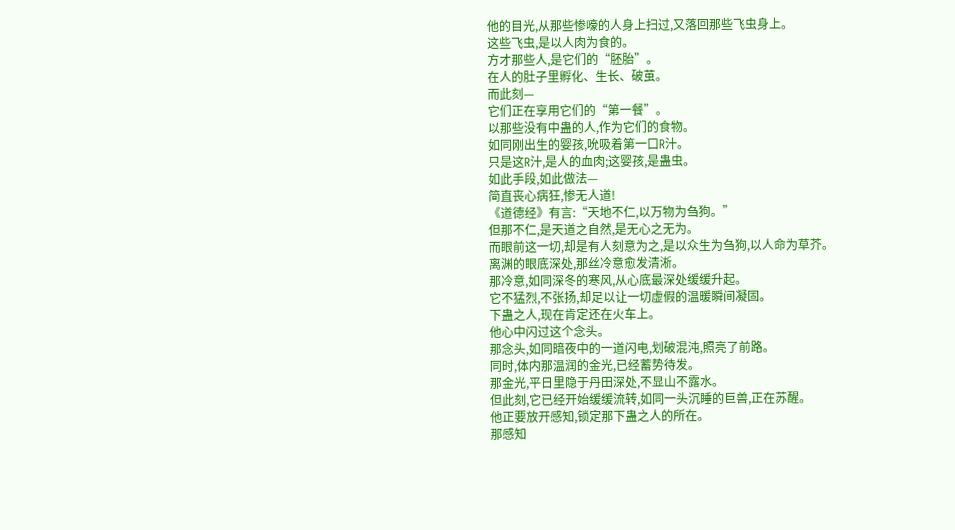他的目光,从那些惨嚎的人身上扫过,又落回那些飞虫身上。
这些飞虫,是以人肉为食的。
方才那些人,是它们的“胚胎”。
在人的肚子里孵化、生长、破茧。
而此刻—
它们正在享用它们的“第一餐”。
以那些没有中蛊的人,作为它们的食物。
如同刚出生的婴孩,吮吸着第一口R汁。
只是这R汁,是人的血肉;这婴孩,是蛊虫。
如此手段,如此做法—
简直丧心病狂,惨无人道!
《道德经》有言:“天地不仁,以万物为刍狗。”
但那不仁,是天道之自然,是无心之无为。
而眼前这一切,却是有人刻意为之,是以众生为刍狗,以人命为草芥。
离渊的眼底深处,那丝冷意愈发清淅。
那冷意,如同深冬的寒风,从心底最深处缓缓升起。
它不猛烈,不张扬,却足以让一切虚假的温暖瞬间凝固。
下蛊之人,现在肯定还在火车上。
他心中闪过这个念头。
那念头,如同暗夜中的一道闪电,划破混沌,照亮了前路。
同时,体内那温润的金光,已经蓄势待发。
那金光,平日里隐于丹田深处,不显山不露水。
但此刻,它已经开始缓缓流转,如同一头沉睡的巨兽,正在苏醒。
他正要放开感知,锁定那下蛊之人的所在。
那感知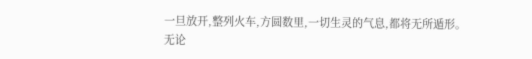一旦放开,整列火车,方圆数里,一切生灵的气息,都将无所遁形。
无论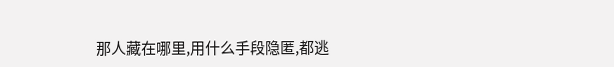那人藏在哪里,用什么手段隐匿,都逃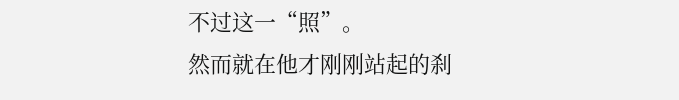不过这一“照”。
然而就在他才刚刚站起的刹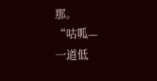那。
“咕呱—
一道低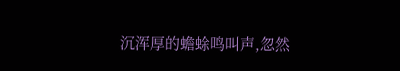沉浑厚的蟾蜍鸣叫声,忽然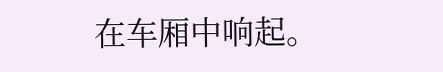在车厢中响起。